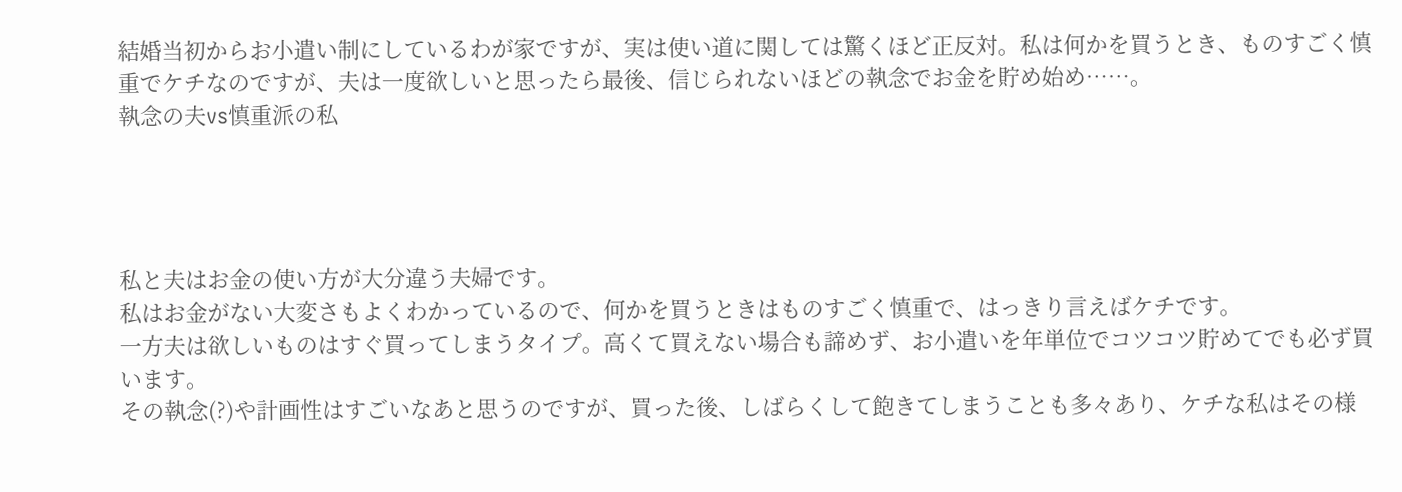結婚当初からお小遣い制にしているわが家ですが、実は使い道に関しては驚くほど正反対。私は何かを買うとき、ものすごく慎重でケチなのですが、夫は一度欲しいと思ったら最後、信じられないほどの執念でお金を貯め始め……。
執念の夫vs慎重派の私




私と夫はお金の使い方が大分違う夫婦です。
私はお金がない大変さもよくわかっているので、何かを買うときはものすごく慎重で、はっきり言えばケチです。
一方夫は欲しいものはすぐ買ってしまうタイプ。高くて買えない場合も諦めず、お小遣いを年単位でコツコツ貯めてでも必ず買います。
その執念(?)や計画性はすごいなあと思うのですが、買った後、しばらくして飽きてしまうことも多々あり、ケチな私はその様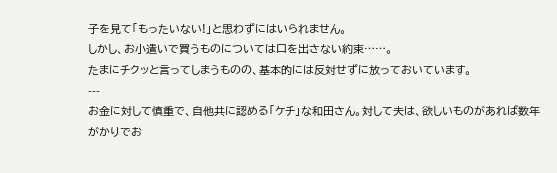子を見て「もったいない!」と思わずにはいられません。
しかし、お小遣いで買うものについては口を出さない約束……。
たまにチクッと言ってしまうものの、基本的には反対せずに放っておいています。
---
お金に対して慎重で、自他共に認める「ケチ」な和田さん。対して夫は、欲しいものがあれば数年がかりでお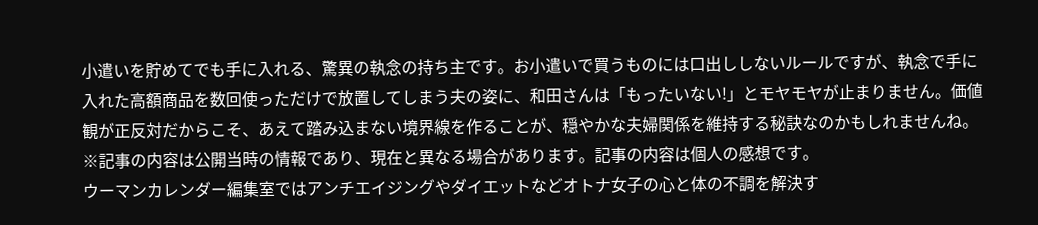小遣いを貯めてでも手に入れる、驚異の執念の持ち主です。お小遣いで買うものには口出ししないルールですが、執念で手に入れた高額商品を数回使っただけで放置してしまう夫の姿に、和田さんは「もったいない!」とモヤモヤが止まりません。価値観が正反対だからこそ、あえて踏み込まない境界線を作ることが、穏やかな夫婦関係を維持する秘訣なのかもしれませんね。
※記事の内容は公開当時の情報であり、現在と異なる場合があります。記事の内容は個人の感想です。
ウーマンカレンダー編集室ではアンチエイジングやダイエットなどオトナ女子の心と体の不調を解決す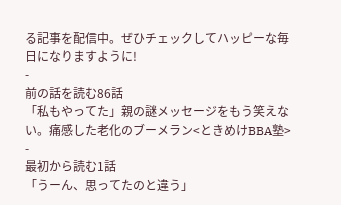る記事を配信中。ぜひチェックしてハッピーな毎日になりますように!
-
前の話を読む86話
「私もやってた」親の謎メッセージをもう笑えない。痛感した老化のブーメラン<ときめけBBA塾>
-
最初から読む1話
「うーん、思ってたのと違う」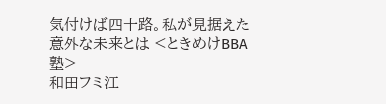気付けば四十路。私が見据えた意外な未来とは <ときめけBBA塾>
和田フミ江